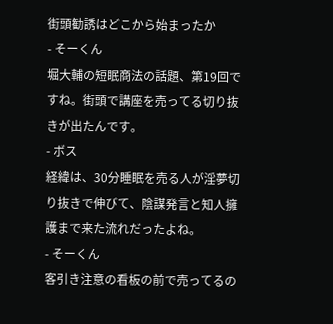街頭勧誘はどこから始まったか
- そーくん
堀大輔の短眠商法の話題、第19回ですね。街頭で講座を売ってる切り抜きが出たんです。
- ボス
経緯は、30分睡眠を売る人が淫夢切り抜きで伸びて、陰謀発言と知人擁護まで来た流れだったよね。
- そーくん
客引き注意の看板の前で売ってるの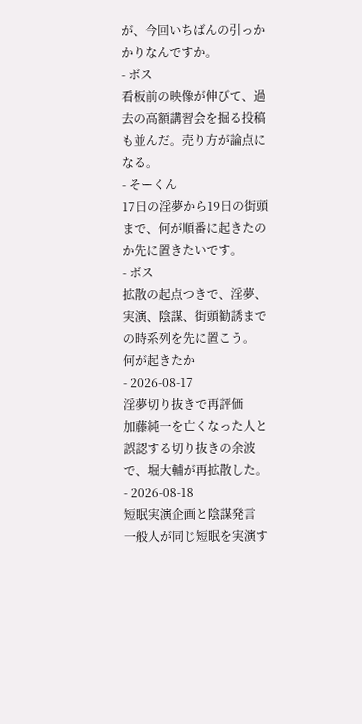が、今回いちばんの引っかかりなんですか。
- ボス
看板前の映像が伸びて、過去の高額講習会を掘る投稿も並んだ。売り方が論点になる。
- そーくん
17日の淫夢から19日の街頭まで、何が順番に起きたのか先に置きたいです。
- ボス
拡散の起点つきで、淫夢、実演、陰謀、街頭勧誘までの時系列を先に置こう。
何が起きたか
- 2026-08-17
淫夢切り抜きで再評価
加藤純一を亡くなった人と誤認する切り抜きの余波で、堀大輔が再拡散した。
- 2026-08-18
短眠実演企画と陰謀発言
一般人が同じ短眠を実演す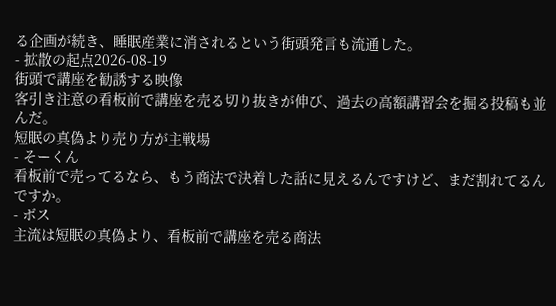る企画が続き、睡眠産業に消されるという街頭発言も流通した。
- 拡散の起点2026-08-19
街頭で講座を勧誘する映像
客引き注意の看板前で講座を売る切り抜きが伸び、過去の高額講習会を掘る投稿も並んだ。
短眠の真偽より売り方が主戦場
- そーくん
看板前で売ってるなら、もう商法で決着した話に見えるんですけど、まだ割れてるんですか。
- ボス
主流は短眠の真偽より、看板前で講座を売る商法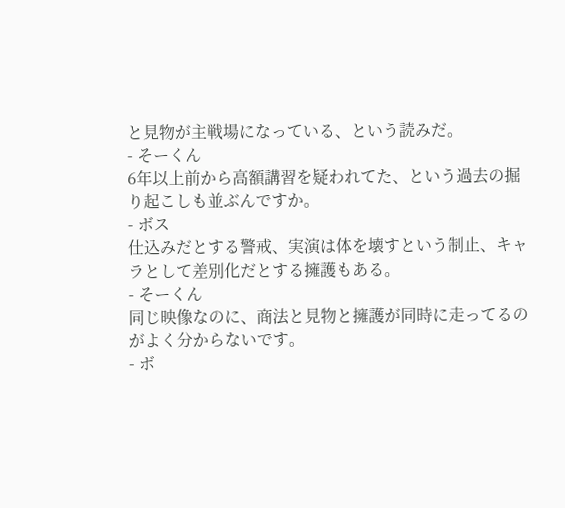と見物が主戦場になっている、という読みだ。
- そーくん
6年以上前から高額講習を疑われてた、という過去の掘り起こしも並ぶんですか。
- ボス
仕込みだとする警戒、実演は体を壊すという制止、キャラとして差別化だとする擁護もある。
- そーくん
同じ映像なのに、商法と見物と擁護が同時に走ってるのがよく分からないです。
- ボ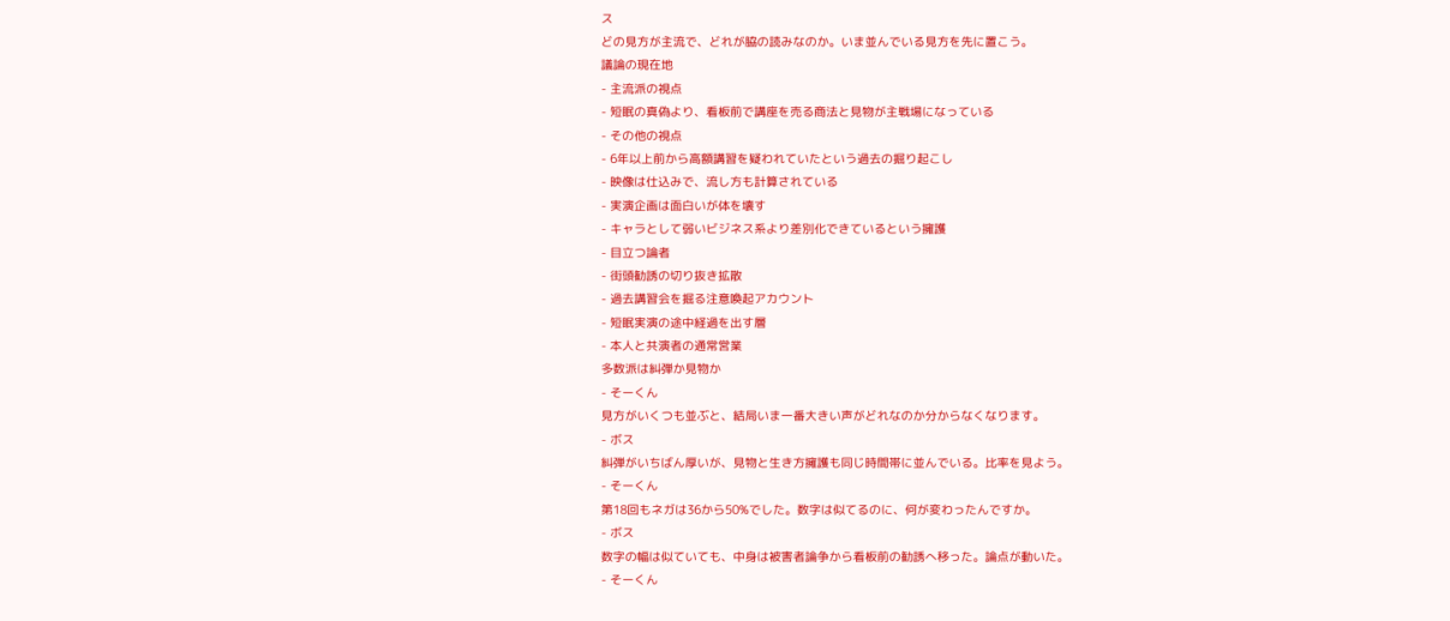ス
どの見方が主流で、どれが脇の読みなのか。いま並んでいる見方を先に置こう。
議論の現在地
- 主流派の視点
- 短眠の真偽より、看板前で講座を売る商法と見物が主戦場になっている
- その他の視点
- 6年以上前から高額講習を疑われていたという過去の掘り起こし
- 映像は仕込みで、流し方も計算されている
- 実演企画は面白いが体を壊す
- キャラとして弱いビジネス系より差別化できているという擁護
- 目立つ論者
- 街頭勧誘の切り抜き拡散
- 過去講習会を掘る注意喚起アカウント
- 短眠実演の途中経過を出す層
- 本人と共演者の通常営業
多数派は糾弾か見物か
- そーくん
見方がいくつも並ぶと、結局いま一番大きい声がどれなのか分からなくなります。
- ボス
糾弾がいちばん厚いが、見物と生き方擁護も同じ時間帯に並んでいる。比率を見よう。
- そーくん
第18回もネガは36から50%でした。数字は似てるのに、何が変わったんですか。
- ボス
数字の幅は似ていても、中身は被害者論争から看板前の勧誘へ移った。論点が動いた。
- そーくん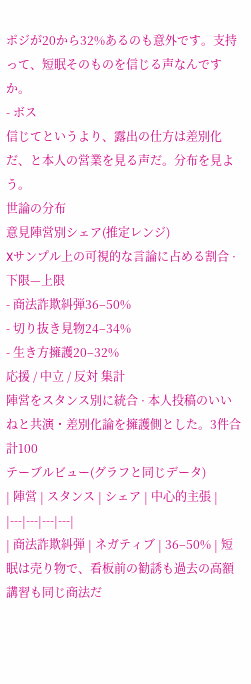ポジが20から32%あるのも意外です。支持って、短眠そのものを信じる声なんですか。
- ボス
信じてというより、露出の仕方は差別化だ、と本人の営業を見る声だ。分布を見よう。
世論の分布
意見陣営別シェア(推定レンジ)
Xサンプル上の可視的な言論に占める割合 · 下限—上限
- 商法詐欺糾弾36–50%
- 切り抜き見物24–34%
- 生き方擁護20–32%
応援 / 中立 / 反対 集計
陣営をスタンス別に統合 · 本人投稿のいいねと共演・差別化論を擁護側とした。3件合計100
テーブルビュー(グラフと同じデータ)
| 陣営 | スタンス | シェア | 中心的主張 |
|---|---|---|---|
| 商法詐欺糾弾 | ネガティブ | 36–50% | 短眠は売り物で、看板前の勧誘も過去の高額講習も同じ商法だ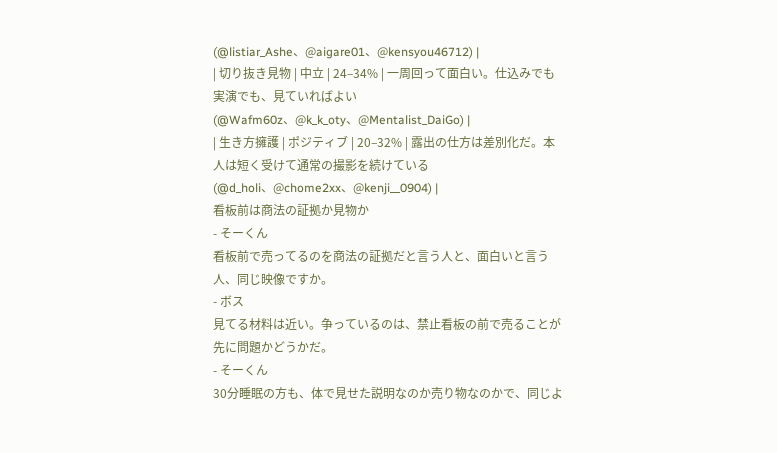(@listiar_Ashe、@aigare01、@kensyou46712) |
| 切り抜き見物 | 中立 | 24–34% | 一周回って面白い。仕込みでも実演でも、見ていればよい(@Wafm60z、@k_k_oty、@Mentalist_DaiGo) |
| 生き方擁護 | ポジティブ | 20–32% | 露出の仕方は差別化だ。本人は短く受けて通常の撮影を続けている(@d_holi、@chome2xx、@kenji__0904) |
看板前は商法の証拠か見物か
- そーくん
看板前で売ってるのを商法の証拠だと言う人と、面白いと言う人、同じ映像ですか。
- ボス
見てる材料は近い。争っているのは、禁止看板の前で売ることが先に問題かどうかだ。
- そーくん
30分睡眠の方も、体で見せた説明なのか売り物なのかで、同じよ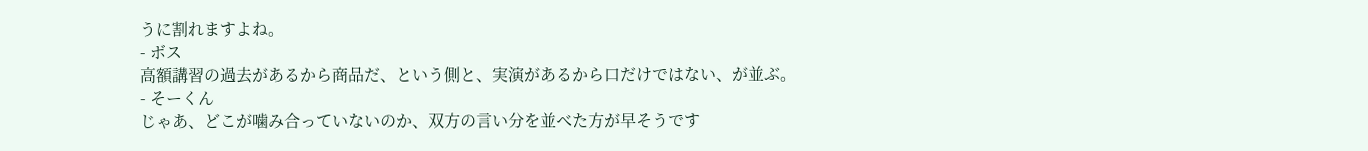うに割れますよね。
- ボス
高額講習の過去があるから商品だ、という側と、実演があるから口だけではない、が並ぶ。
- そーくん
じゃあ、どこが噛み合っていないのか、双方の言い分を並べた方が早そうです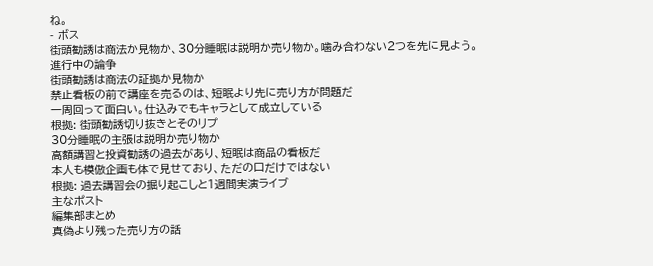ね。
- ボス
街頭勧誘は商法か見物か、30分睡眠は説明か売り物か。噛み合わない2つを先に見よう。
進行中の論争
街頭勧誘は商法の証拠か見物か
禁止看板の前で講座を売るのは、短眠より先に売り方が問題だ
一周回って面白い。仕込みでもキャラとして成立している
根拠: 街頭勧誘切り抜きとそのリプ
30分睡眠の主張は説明か売り物か
高額講習と投資勧誘の過去があり、短眠は商品の看板だ
本人も模倣企画も体で見せており、ただの口だけではない
根拠: 過去講習会の掘り起こしと1週間実演ライブ
主なポスト
編集部まとめ
真偽より残った売り方の話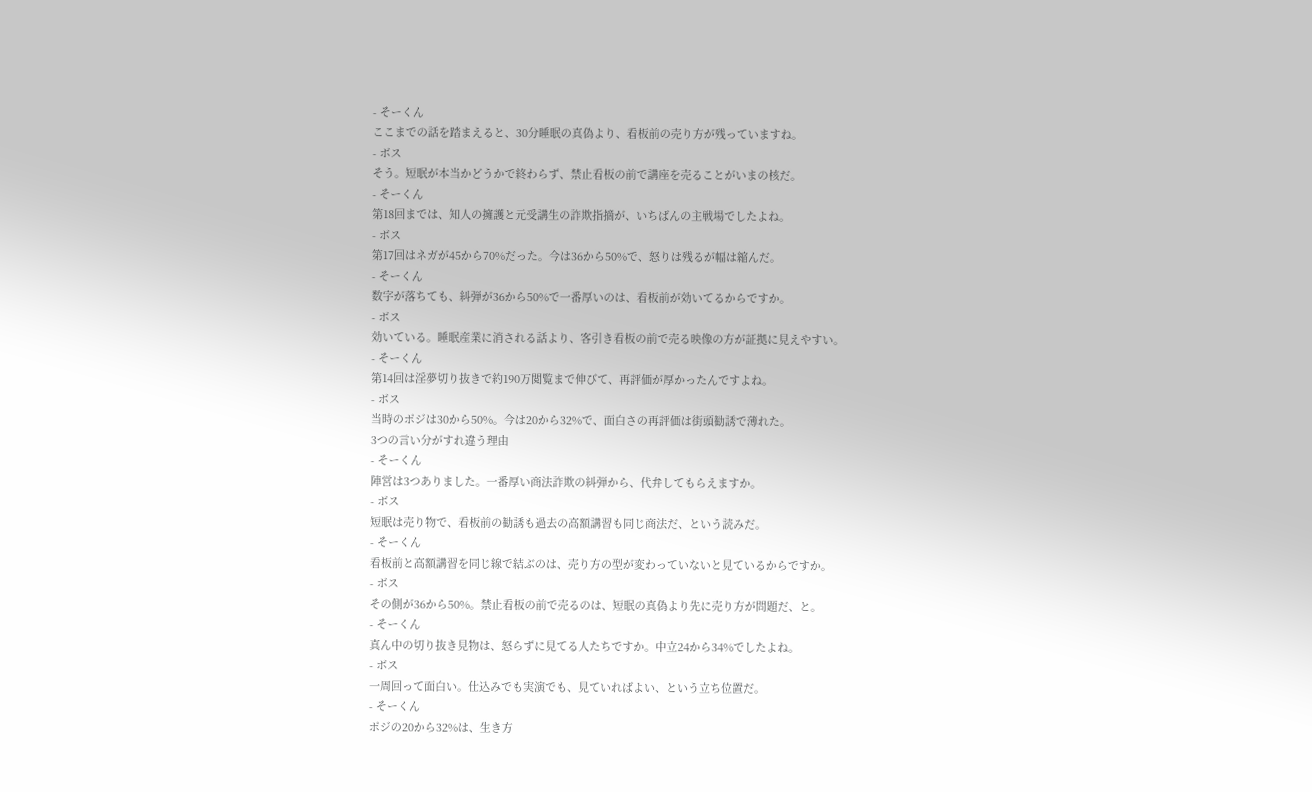- そーくん
ここまでの話を踏まえると、30分睡眠の真偽より、看板前の売り方が残っていますね。
- ボス
そう。短眠が本当かどうかで終わらず、禁止看板の前で講座を売ることがいまの核だ。
- そーくん
第18回までは、知人の擁護と元受講生の詐欺指摘が、いちばんの主戦場でしたよね。
- ボス
第17回はネガが45から70%だった。今は36から50%で、怒りは残るが幅は縮んだ。
- そーくん
数字が落ちても、糾弾が36から50%で一番厚いのは、看板前が効いてるからですか。
- ボス
効いている。睡眠産業に消される話より、客引き看板の前で売る映像の方が証拠に見えやすい。
- そーくん
第14回は淫夢切り抜きで約190万閲覧まで伸びて、再評価が厚かったんですよね。
- ボス
当時のポジは30から50%。今は20から32%で、面白さの再評価は街頭勧誘で薄れた。
3つの言い分がすれ違う理由
- そーくん
陣営は3つありました。一番厚い商法詐欺の糾弾から、代弁してもらえますか。
- ボス
短眠は売り物で、看板前の勧誘も過去の高額講習も同じ商法だ、という読みだ。
- そーくん
看板前と高額講習を同じ線で結ぶのは、売り方の型が変わっていないと見ているからですか。
- ボス
その側が36から50%。禁止看板の前で売るのは、短眠の真偽より先に売り方が問題だ、と。
- そーくん
真ん中の切り抜き見物は、怒らずに見てる人たちですか。中立24から34%でしたよね。
- ボス
一周回って面白い。仕込みでも実演でも、見ていればよい、という立ち位置だ。
- そーくん
ポジの20から32%は、生き方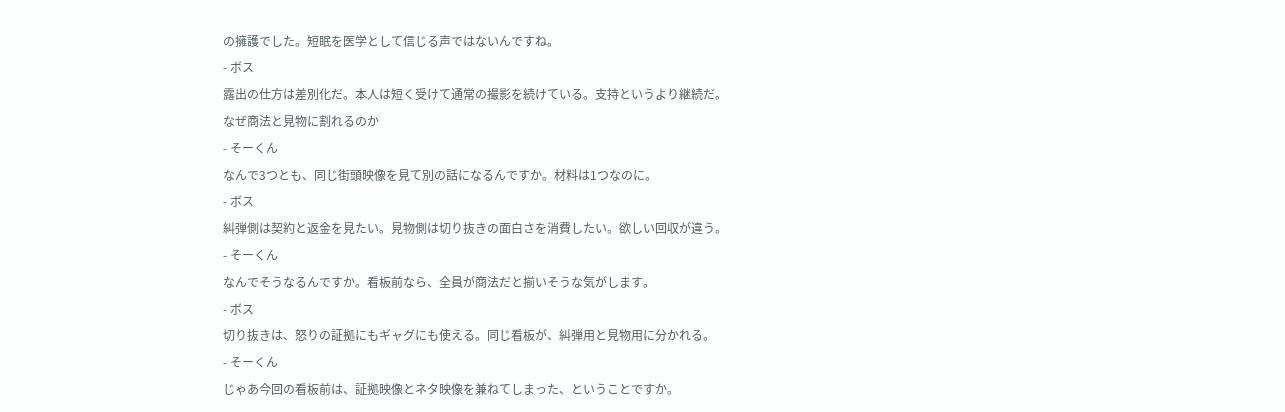の擁護でした。短眠を医学として信じる声ではないんですね。
- ボス
露出の仕方は差別化だ。本人は短く受けて通常の撮影を続けている。支持というより継続だ。
なぜ商法と見物に割れるのか
- そーくん
なんで3つとも、同じ街頭映像を見て別の話になるんですか。材料は1つなのに。
- ボス
糾弾側は契約と返金を見たい。見物側は切り抜きの面白さを消費したい。欲しい回収が違う。
- そーくん
なんでそうなるんですか。看板前なら、全員が商法だと揃いそうな気がします。
- ボス
切り抜きは、怒りの証拠にもギャグにも使える。同じ看板が、糾弾用と見物用に分かれる。
- そーくん
じゃあ今回の看板前は、証拠映像とネタ映像を兼ねてしまった、ということですか。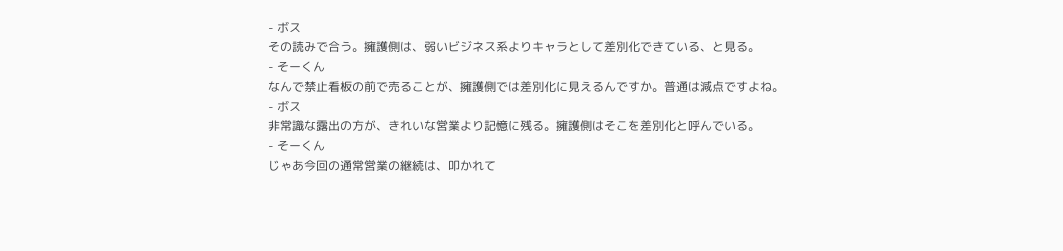- ボス
その読みで合う。擁護側は、弱いビジネス系よりキャラとして差別化できている、と見る。
- そーくん
なんで禁止看板の前で売ることが、擁護側では差別化に見えるんですか。普通は減点ですよね。
- ボス
非常識な露出の方が、きれいな営業より記憶に残る。擁護側はそこを差別化と呼んでいる。
- そーくん
じゃあ今回の通常営業の継続は、叩かれて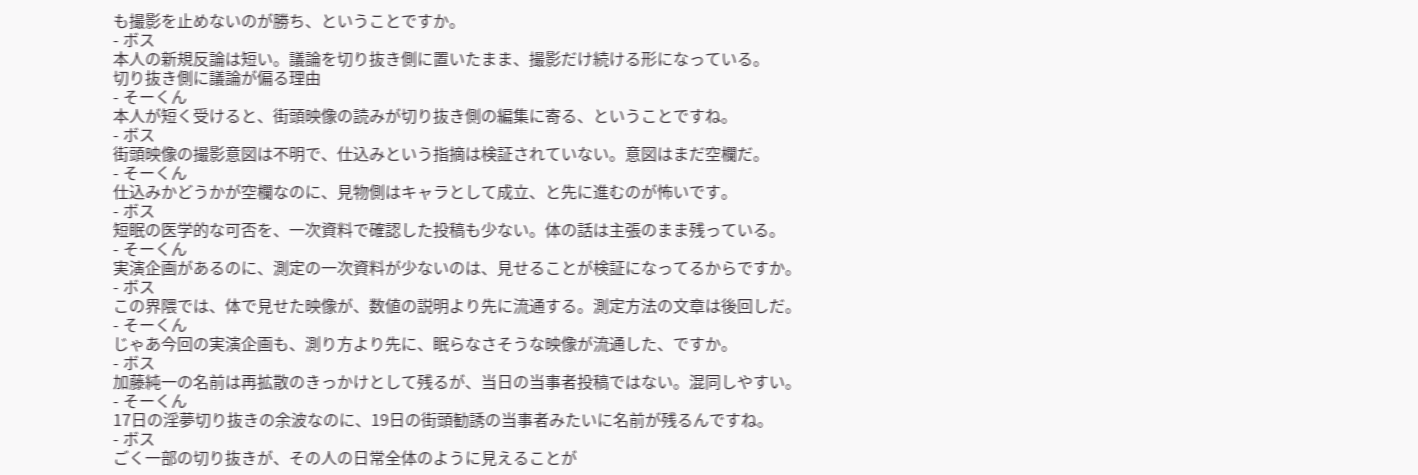も撮影を止めないのが勝ち、ということですか。
- ボス
本人の新規反論は短い。議論を切り抜き側に置いたまま、撮影だけ続ける形になっている。
切り抜き側に議論が偏る理由
- そーくん
本人が短く受けると、街頭映像の読みが切り抜き側の編集に寄る、ということですね。
- ボス
街頭映像の撮影意図は不明で、仕込みという指摘は検証されていない。意図はまだ空欄だ。
- そーくん
仕込みかどうかが空欄なのに、見物側はキャラとして成立、と先に進むのが怖いです。
- ボス
短眠の医学的な可否を、一次資料で確認した投稿も少ない。体の話は主張のまま残っている。
- そーくん
実演企画があるのに、測定の一次資料が少ないのは、見せることが検証になってるからですか。
- ボス
この界隈では、体で見せた映像が、数値の説明より先に流通する。測定方法の文章は後回しだ。
- そーくん
じゃあ今回の実演企画も、測り方より先に、眠らなさそうな映像が流通した、ですか。
- ボス
加藤純一の名前は再拡散のきっかけとして残るが、当日の当事者投稿ではない。混同しやすい。
- そーくん
17日の淫夢切り抜きの余波なのに、19日の街頭勧誘の当事者みたいに名前が残るんですね。
- ボス
ごく一部の切り抜きが、その人の日常全体のように見えることが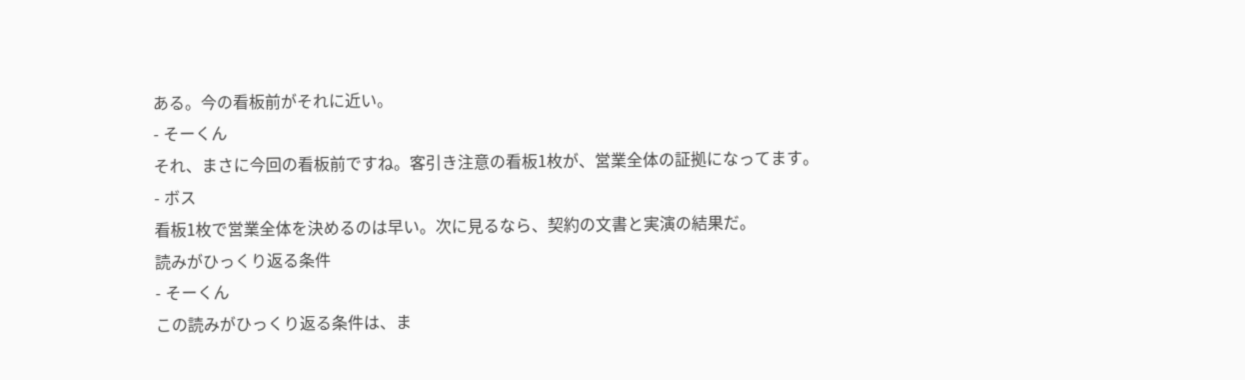ある。今の看板前がそれに近い。
- そーくん
それ、まさに今回の看板前ですね。客引き注意の看板1枚が、営業全体の証拠になってます。
- ボス
看板1枚で営業全体を決めるのは早い。次に見るなら、契約の文書と実演の結果だ。
読みがひっくり返る条件
- そーくん
この読みがひっくり返る条件は、ま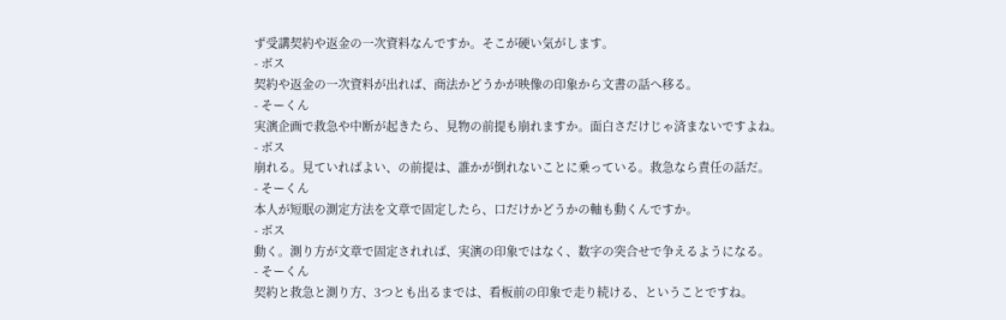ず受講契約や返金の一次資料なんですか。そこが硬い気がします。
- ボス
契約や返金の一次資料が出れば、商法かどうかが映像の印象から文書の話へ移る。
- そーくん
実演企画で救急や中断が起きたら、見物の前提も崩れますか。面白さだけじゃ済まないですよね。
- ボス
崩れる。見ていればよい、の前提は、誰かが倒れないことに乗っている。救急なら責任の話だ。
- そーくん
本人が短眠の測定方法を文章で固定したら、口だけかどうかの軸も動くんですか。
- ボス
動く。測り方が文章で固定されれば、実演の印象ではなく、数字の突合せで争えるようになる。
- そーくん
契約と救急と測り方、3つとも出るまでは、看板前の印象で走り続ける、ということですね。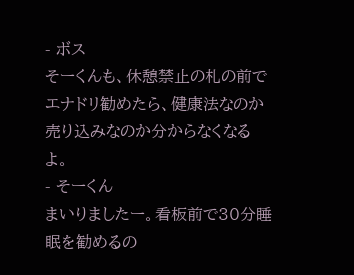- ボス
そーくんも、休憩禁止の札の前でエナドリ勧めたら、健康法なのか売り込みなのか分からなくなるよ。
- そーくん
まいりましたー。看板前で30分睡眠を勧めるの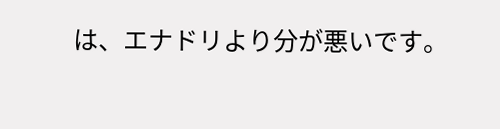は、エナドリより分が悪いです。